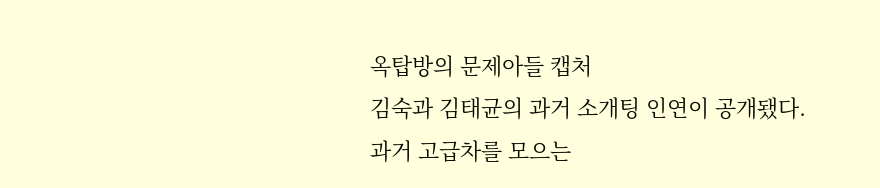옥탑방의 문제아들 캡처
김숙과 김태균의 과거 소개팅 인연이 공개됐다.
과거 고급차를 모으는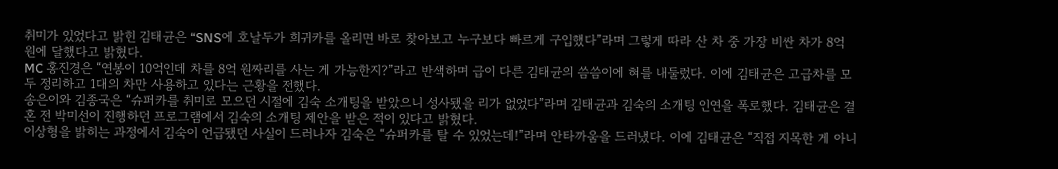취미가 있었다고 밝힌 김태균은 “SNS에 호날두가 희귀카를 올리면 바로 찾아보고 누구보다 빠르게 구입했다”라며 그렇게 따라 산 차 중 가장 비싼 차가 8억 원에 달했다고 밝혔다.
MC 홍진경은 “연봉이 10억인데 차를 8억 원짜리를 사는 게 가능한지?”라고 반색하며 급이 다른 김태균의 씀씀이에 혀를 내둘렀다. 이에 김태균은 고급차를 모두 정리하고 1대의 차만 사용하고 있다는 근황을 전했다.
송은이와 김종국은 “슈퍼카를 취미로 모으던 시절에 김숙 소개팅을 받았으니 성사됐을 리가 없었다”라며 김태균과 김숙의 소개팅 인연을 폭로했다. 김태균은 결혼 전 박미선이 진행하던 프로그램에서 김숙의 소개팅 제안을 받은 적이 있다고 밝혔다.
이상형을 밝히는 과정에서 김숙이 언급됐던 사실이 드러나자 김숙은 “슈퍼카를 탈 수 있었는데!”라며 안타까움을 드러냈다. 이에 김태균은 “직접 지목한 게 아니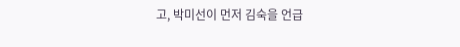고, 박미선이 먼저 김숙을 언급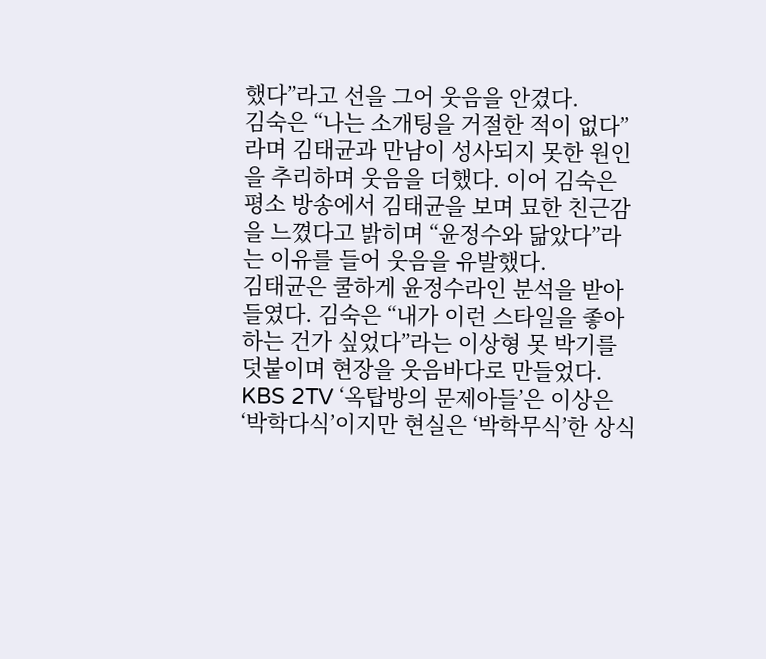했다”라고 선을 그어 웃음을 안겼다.
김숙은 “나는 소개팅을 거절한 적이 없다”라며 김태균과 만남이 성사되지 못한 원인을 추리하며 웃음을 더했다. 이어 김숙은 평소 방송에서 김태균을 보며 묘한 친근감을 느꼈다고 밝히며 “윤정수와 닮았다”라는 이유를 들어 웃음을 유발했다.
김태균은 쿨하게 윤정수라인 분석을 받아들였다. 김숙은 “내가 이런 스타일을 좋아하는 건가 싶었다”라는 이상형 못 박기를 덧붙이며 현장을 웃음바다로 만들었다.
KBS 2TV ‘옥탑방의 문제아들’은 이상은 ‘박학다식’이지만 현실은 ‘박학무식’한 상식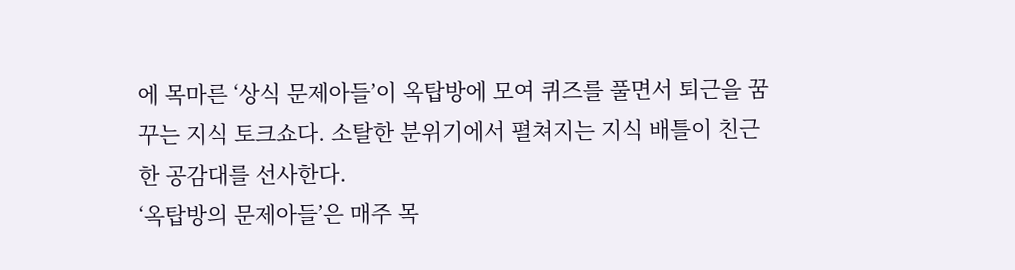에 목마른 ‘상식 문제아들’이 옥탑방에 모여 퀴즈를 풀면서 퇴근을 꿈꾸는 지식 토크쇼다. 소탈한 분위기에서 펼쳐지는 지식 배틀이 친근한 공감대를 선사한다.
‘옥탑방의 문제아들’은 매주 목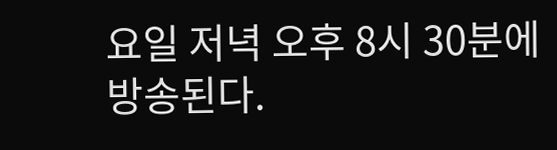요일 저녁 오후 8시 30분에 방송된다.